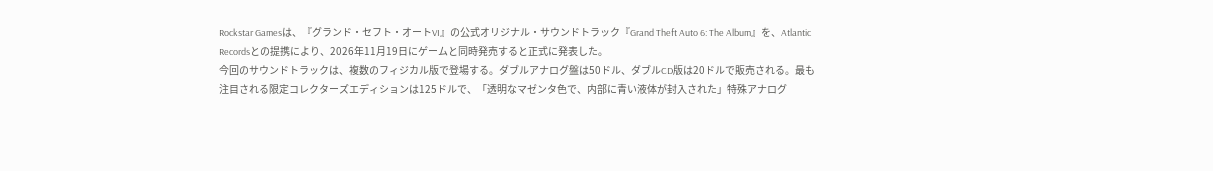Rockstar Gamesは、『グランド・セフト・オートVI』の公式オリジナル・サウンドトラック『Grand Theft Auto 6: The Album』を、Atlantic Recordsとの提携により、2026年11月19日にゲームと同時発売すると正式に発表した。
今回のサウンドトラックは、複数のフィジカル版で登場する。ダブルアナログ盤は50ドル、ダブルCD版は20ドルで販売される。最も注目される限定コレクターズエディションは125ドルで、「透明なマゼンタ色で、内部に青い液体が封入された」特殊アナログ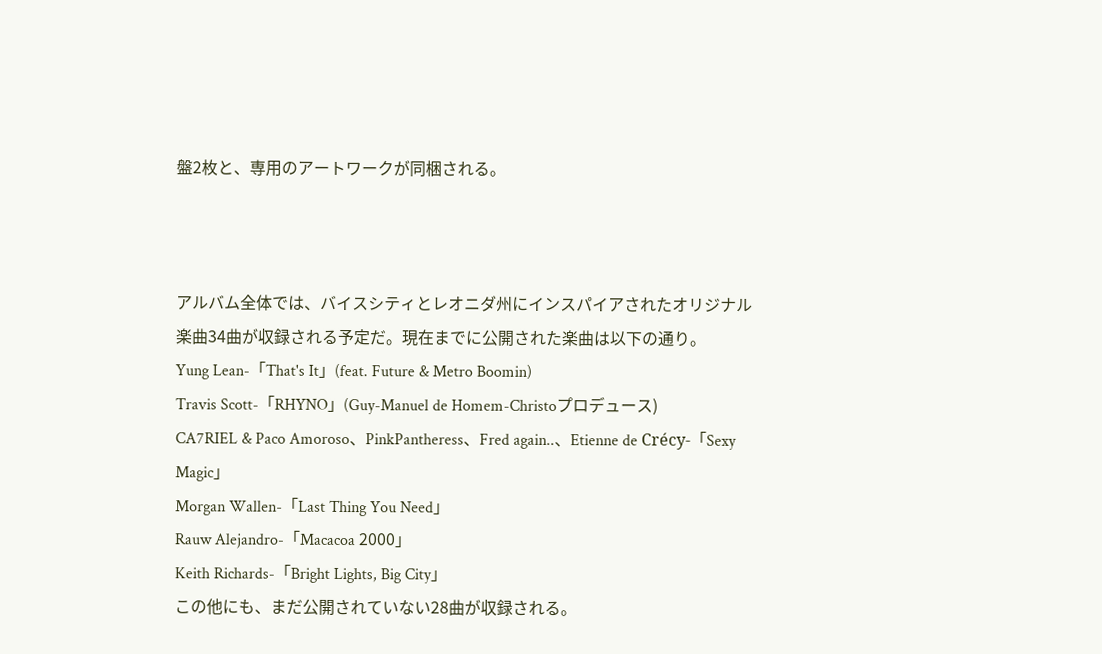盤2枚と、専用のアートワークが同梱される。



アルバム全体では、バイスシティとレオニダ州にインスパイアされたオリジナル楽曲34曲が収録される予定だ。現在までに公開された楽曲は以下の通り。
Yung Lean-「That's It」(feat. Future & Metro Boomin)
Travis Scott-「RHYNO」(Guy-Manuel de Homem-Christoプロデュース)
CA7RIEL & Paco Amoroso、PinkPantheress、Fred again..、Etienne de Crécy-「Sexy Magic」
Morgan Wallen-「Last Thing You Need」
Rauw Alejandro-「Macacoa 2000」
Keith Richards-「Bright Lights, Big City」
この他にも、まだ公開されていない28曲が収録される。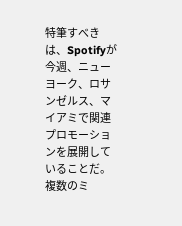特筆すべきは、Spotifyが今週、ニューヨーク、ロサンゼルス、マイアミで関連プロモーションを展開していることだ。複数のミ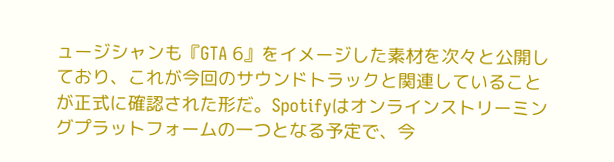ュージシャンも『GTA 6』をイメージした素材を次々と公開しており、これが今回のサウンドトラックと関連していることが正式に確認された形だ。Spotifyはオンラインストリーミングプラットフォームの一つとなる予定で、今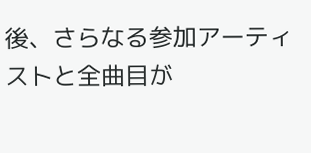後、さらなる参加アーティストと全曲目が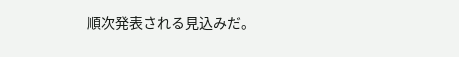順次発表される見込みだ。